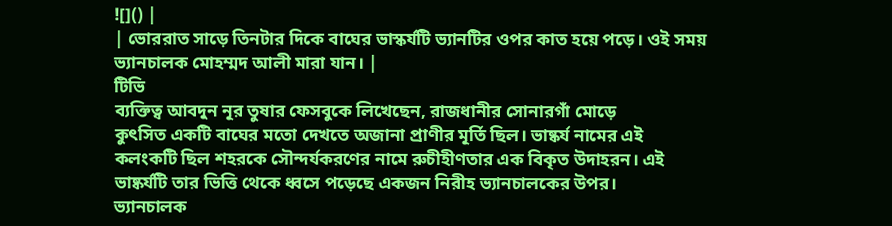![]() |
| ভোররাত সাড়ে তিনটার দিকে বাঘের ভাস্কর্যটি ভ্যানটির ওপর কাত হয়ে পড়ে। ওই সময় ভ্যানচালক মোহম্মদ আলী মারা যান। |
টিভি
ব্যক্তিত্ব আবদুন নূর তুষার ফেসবুকে লিখেছেন, রাজধানীর সোনারগাঁ মোড়ে
কুৎসিত একটি বাঘের মতো দেখতে অজানা প্রাণীর মূর্তি ছিল। ভাষ্কর্য নামের এই
কলংকটি ছিল শহরকে সৌন্দর্যকরণের নামে রুচীহীণতার এক বিকৃত উদাহরন। এই
ভাষ্কর্যটি তার ভিত্তি থেকে ধ্বসে পড়েছে একজন নিরীহ ভ্যানচালকের উপর।
ভ্যানচালক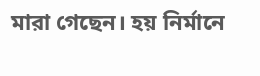মারা গেছেন। হয় নির্মানে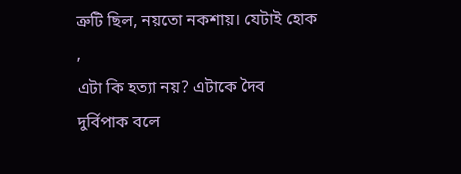ত্রুটি ছিল, নয়তো নকশায়। যেটাই হোক ,
এটা কি হত্যা নয়? এটাকে দৈব দুর্বিপাক বলে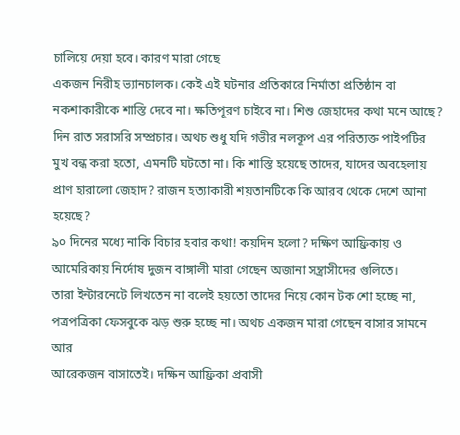চালিয়ে দেয়া হবে। কারণ মারা গেছে
একজন নিরীহ ভ্যানচালক। কেই এই ঘটনার প্রতিকারে নির্মাতা প্রতিষ্ঠান বা
নকশাকারীকে শাস্তি দেবে না। ক্ষতিপূরণ চাইবে না। শিশু জেহাদের কথা মনে আছে?
দিন রাত সরাসরি সম্প্রচার। অথচ শুধু যদি গভীর নলকূপ এর পরিত্যক্ত পাইপটির
মুখ বন্ধ করা হতো, এমনটি ঘটতো না। কি শাস্তি হয়েছে তাদের, যাদের অবহেলায়
প্রাণ হারালো জেহাদ? রাজন হত্যাকারী শয়তানটিকে কি আরব থেকে দেশে আনা হয়েছে?
৯০ দিনের মধ্যে নাকি বিচার হবার কথা! কয়দিন হলো? দক্ষিণ আফ্রিকায় ও
আমেরিকায় নির্দোষ দুজন বাঙ্গালী মারা গেছেন অজানা সন্ত্রাসীদের গুলিতে।
তারা ইন্টারনেটে লিখতেন না বলেই হয়তো তাদের নিয়ে কোন টক শো হচ্ছে না,
পত্রপত্রিকা ফেসবুকে ঝড় শুরু হচ্ছে না। অথচ একজন মারা গেছেন বাসার সামনে আর
আরেকজন বাসাতেই। দক্ষিন আফ্রিকা প্রবাসী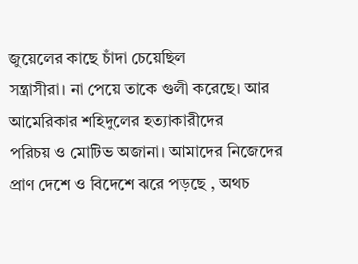জুয়েলের কাছে চাঁদা চেয়েছিল
সন্ত্রাসীরা। না পেয়ে তাকে গুলী করেছে। আর আমেরিকার শহিদুলের হত্যাকারীদের
পরিচয় ও মোটিভ অজানা। আমাদের নিজেদের প্রাণ দেশে ও বিদেশে ঝরে পড়ছে , অথচ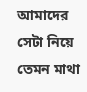আমাদের সেটা নিয়ে তেমন মাথা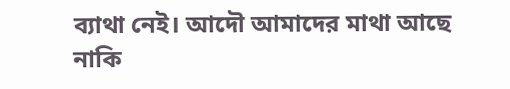ব্যাথা নেই। আদৌ আমাদের মাথা আছে নাকি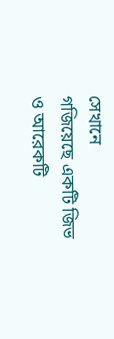সেখানে
গজিয়েছে একটি জিভ ও আরেকটি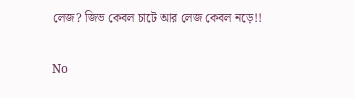লেজ? জিভ কেবল চাটে আর লেজ কেবল নড়ে!!

No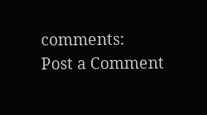comments:
Post a Comment